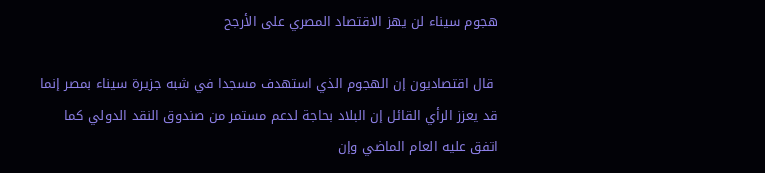هجوم سيناء لن يهز الاقتصاد المصري على الأرجح

 قال اقتصاديون إن الهجوم الذي استهدف مسجدا في شبه جزيرة سيناء بمصر إنما قد يعزز الرأي القائل إن البلاد بحاجة لدعم مستمر من صندوق النقد الدولي كما اتفق عليه العام الماضي وإن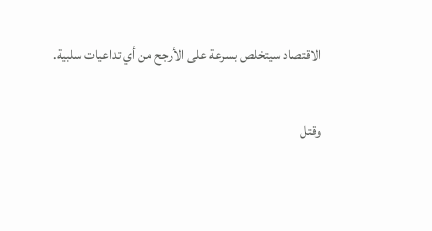الاقتصاد سيتخلص بسرعة على الأرجح من أي تداعيات سلبية.

وقتل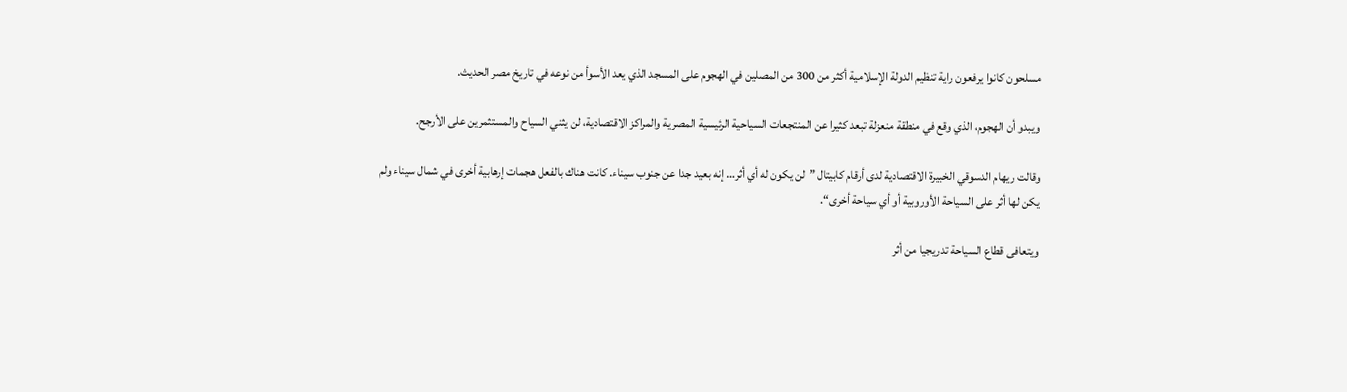مسلحون كانوا يرفعون راية تنظيم الدولة الإسلامية أكثر من 300 من المصلين في الهجوم على المسجد الذي يعد الأسوأ من نوعه في تاريخ مصر الحديث.

ويبدو أن الهجوم، الذي وقع في منطقة منعزلة تبعد كثيرا عن المنتجعات السياحية الرئيسية المصرية والمراكز الاقتصادية، لن يثني السياح والمستثمرين على الأرجح.

وقالت ريهام الدسوقي الخبيرة الاقتصادية لدى أرقام كابيتال ”لن يكون له أي أثر… إنه بعيد جدا عن جنوب سيناء. كانت هناك بالفعل هجمات إرهابية أخرى في شمال سيناء ولم يكن لها أثر على السياحة الأوروبية أو أي سياحة أخرى“.

ويتعافى قطاع السياحة تدريجيا من أثر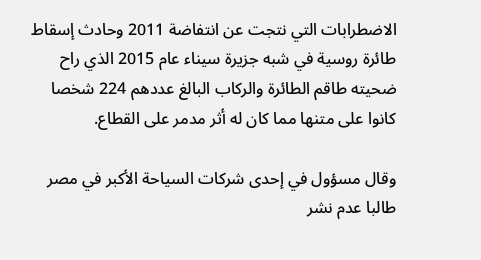الاضطرابات التي نتجت عن انتفاضة 2011 وحادث إسقاط طائرة روسية في شبه جزيرة سيناء عام 2015 الذي راح ضحيته طاقم الطائرة والركاب البالغ عددهم 224 شخصا كانوا على متنها مما كان له أثر مدمر على القطاع.

وقال مسؤول في إحدى شركات السياحة الأكبر في مصر طالبا عدم نشر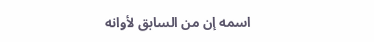اسمه إن من السابق لأوانه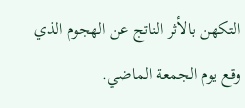التكهن بالأثر الناتج عن الهجوم الذي وقع يوم الجمعة الماضي.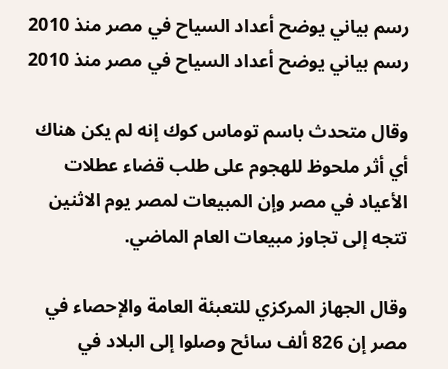رسم بياني يوضح أعداد السياح في مصر منذ 2010
رسم بياني يوضح أعداد السياح في مصر منذ 2010

وقال متحدث باسم توماس كوك إنه لم يكن هناك أي أثر ملحوظ للهجوم على طلب قضاء عطلات الأعياد في مصر وإن المبيعات لمصر يوم الاثنين تتجه إلى تجاوز مبيعات العام الماضي.

وقال الجهاز المركزي للتعبئة العامة والإحصاء في مصر إن 826 ألف سائح وصلوا إلى البلاد في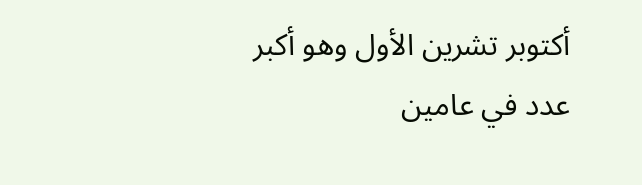أكتوبر تشرين الأول وهو أكبر عدد في عامين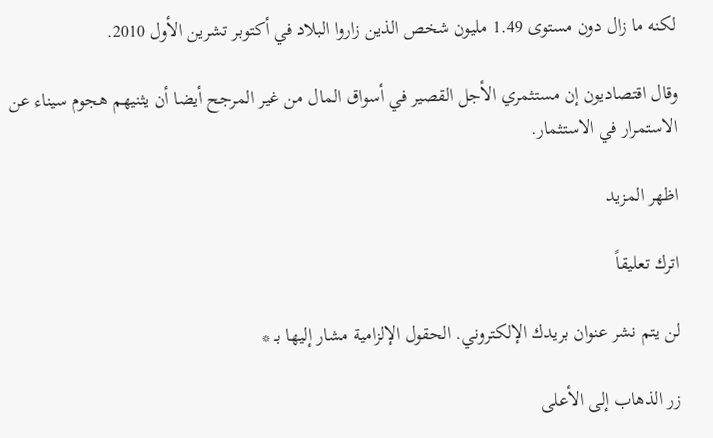لكنه ما زال دون مستوى 1.49 مليون شخص الذين زاروا البلاد في أكتوبر تشرين الأول 2010.

وقال اقتصاديون إن مستثمري الأجل القصير في أسواق المال من غير المرجح أيضا أن يثنيهم هجوم سيناء عن الاستمرار في الاستثمار.

اظهر المزيد

اترك تعليقاً

لن يتم نشر عنوان بريدك الإلكتروني. الحقول الإلزامية مشار إليها بـ *

زر الذهاب إلى الأعلى